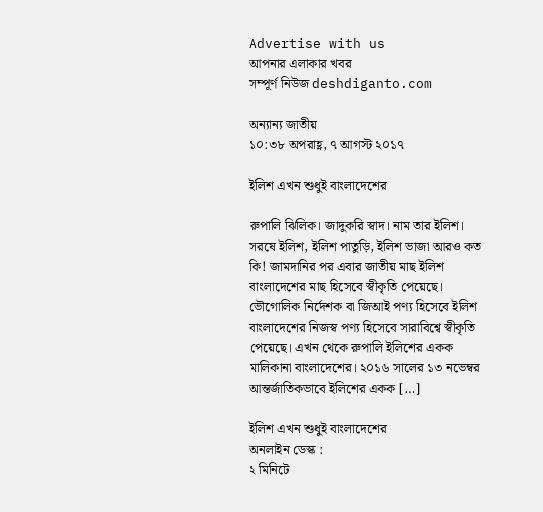Advertise with us
আপনার এলাকার খবর
সম্পূর্ণ নিউজ deshdiganto.com

অন্যান্য জাতীয়
১০:৩৮ অপরাহ্ণ, ৭ আগস্ট ২০১৭

ইলিশ এখন শুধুই বাংলাদেশের

রুপালি ঝিলিক। জাদুকরি স্বাদ। নাম তার ইলিশ। সরষে ইলিশ, ইলিশ পাতুড়ি, ইলিশ ভাজা আরও কত কি! জামদানির পর এবার জাতীয় মাছ ইলিশ বাংলাদেশের মাছ হিসেবে স্বীকৃতি পেয়েছে। ভৌগোলিক নির্দেশক বা জিআই পণ্য হিসেবে ইলিশ বাংলাদেশের নিজস্ব পণ্য হিসেবে সারাবিশ্বে স্বীকৃতি পেয়েছে। এখন থেকে রুপালি ইলিশের একক মালিকানা বাংলাদেশের। ২০১৬ সালের ১৩ নভেম্বর আন্তর্জাতিকভাবে ইলিশের একক […]

ইলিশ এখন শুধুই বাংলাদেশের
অনলাইন ডেস্ক :
২ মিনিটে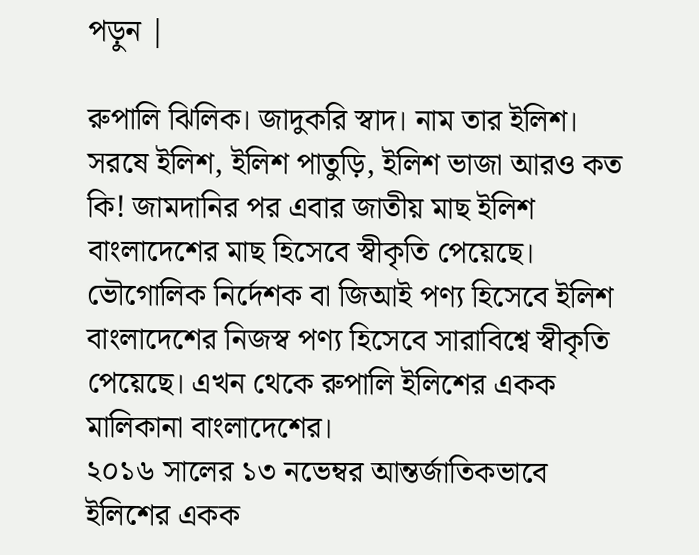পড়ুন |

রুপালি ঝিলিক। জাদুকরি স্বাদ। নাম তার ইলিশ। সরষে ইলিশ, ইলিশ পাতুড়ি, ইলিশ ভাজা আরও কত কি! জামদানির পর এবার জাতীয় মাছ ইলিশ বাংলাদেশের মাছ হিসেবে স্বীকৃতি পেয়েছে। ভৌগোলিক নির্দেশক বা জিআই পণ্য হিসেবে ইলিশ বাংলাদেশের নিজস্ব পণ্য হিসেবে সারাবিশ্বে স্বীকৃতি পেয়েছে। এখন থেকে রুপালি ইলিশের একক মালিকানা বাংলাদেশের।
২০১৬ সালের ১৩ নভেম্বর আন্তর্জাতিকভাবে ইলিশের একক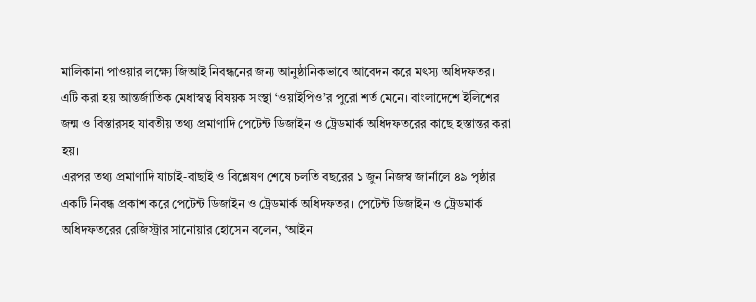মালিকানা পাওয়ার লক্ষ্যে জিআই নিবন্ধনের জন্য আনুষ্ঠানিকভাবে আবেদন করে মৎস্য অধিদফতর। এটি করা হয় আন্তর্জাতিক মেধাস্বত্ব বিষয়ক সংস্থা ‘ওয়াইপিও’র পুরো শর্ত মেনে। বাংলাদেশে ইলিশের জন্ম ও বিস্তারসহ যাবতীয় তথ্য প্রমাণাদি পেটেন্ট ডিজাইন ও ট্রেডমার্ক অধিদফতরের কাছে হস্তান্তর করা হয়।
এরপর তথ্য প্রমাণাদি যাচাই-বাছাই ও বিশ্লেষণ শেষে চলতি বছরের ১ জুন নিজস্ব জার্নালে ৪৯ পৃষ্ঠার একটি নিবন্ধ প্রকাশ করে পেটেন্ট ডিজাইন ও ট্রেডমার্ক অধিদফতর। পেটেন্ট ডিজাইন ও ট্রেডমার্ক অধিদফতরের রেজিস্ট্রার সানোয়ার হোসেন বলেন, ‘আইন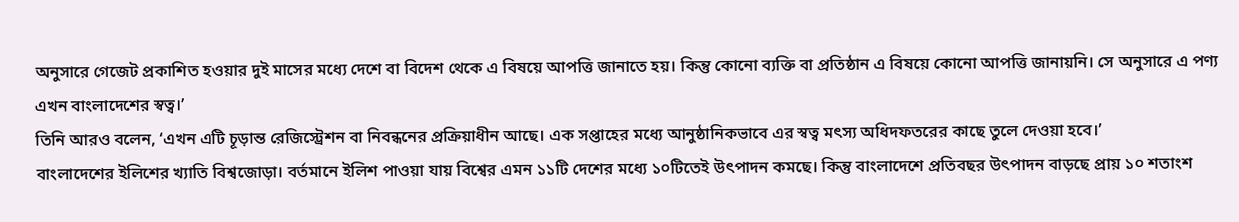অনুসারে গেজেট প্রকাশিত হওয়ার দুই মাসের মধ্যে দেশে বা বিদেশ থেকে এ বিষয়ে আপত্তি জানাতে হয়। কিন্তু কোনো ব্যক্তি বা প্রতিষ্ঠান এ বিষয়ে কোনো আপত্তি জানায়নি। সে অনুসারে এ পণ্য এখন বাংলাদেশের স্বত্ব।’
তিনি আরও বলেন, ‘এখন এটি চূড়ান্ত রেজিস্ট্রেশন বা নিবন্ধনের প্রক্রিয়াধীন আছে। এক সপ্তাহের মধ্যে আনুষ্ঠানিকভাবে এর স্বত্ব মৎস্য অধিদফতরের কাছে তুলে দেওয়া হবে।’
বাংলাদেশের ইলিশের খ্যাতি বিশ্বজোড়া। বর্তমানে ইলিশ পাওয়া যায় বিশ্বের এমন ১১টি দেশের মধ্যে ১০টিতেই উৎপাদন কমছে। কিন্তু বাংলাদেশে প্রতিবছর উৎপাদন বাড়ছে প্রায় ১০ শতাংশ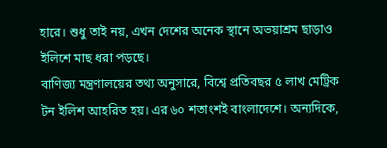হারে। শুধু তাই নয়, এখন দেশের অনেক স্থানে অভয়াশ্রম ছাড়াও ইলিশে মাছ ধরা পড়ছে।
বাণিজ্য মন্ত্রণালয়ের তথ্য অনুসারে, বিশ্বে প্রতিবছর ৫ লাখ মেট্রিক টন ইলিশ আহরিত হয়। এর ৬০ শতাংশই বাংলাদেশে। অন্যদিকে,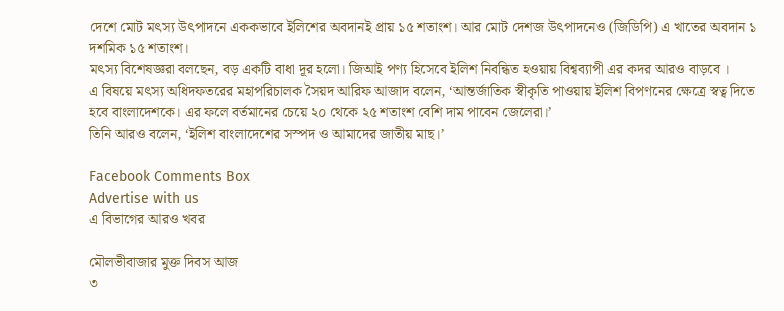দেশে মোট মৎস্য উৎপাদনে এককভাবে ইলিশের অবদানই প্রায় ১৫ শতাংশ। আর মোট দেশজ উৎপাদনেও (জিডিপি) এ খাতের অবদান ১ দশমিক ১৫ শতাংশ।
মৎস্য বিশেষজ্ঞরা বলছেন, বড় একটি বাধা দূর হলো। জিআই পণ্য হিসেবে ইলিশ নিবন্ধিত হওয়ায় বিশ্বব্যাপী এর কদর আরও বাড়বে ।
এ বিষয়ে মৎস্য অধিদফতরের মহাপরিচালক সৈয়দ আরিফ আজাদ বলেন, ‘আন্তর্জাতিক স্বীকৃতি পাওয়ায় ইলিশ বিপণনের ক্ষেত্রে স্বত্ব দিতে হবে বাংলাদেশকে। এর ফলে বর্তমানের চেয়ে ২০ থেকে ২৫ শতাংশ বেশি দাম পাবেন জেলেরা।’
তিনি আরও বলেন, ‘ইলিশ বাংলাদেশের সস্পদ ও আমাদের জাতীয় মাছ।’

Facebook Comments Box
Advertise with us
এ বিভাগের আরও খবর

মৌলভীবাজার মুক্ত দিবস আজ
৩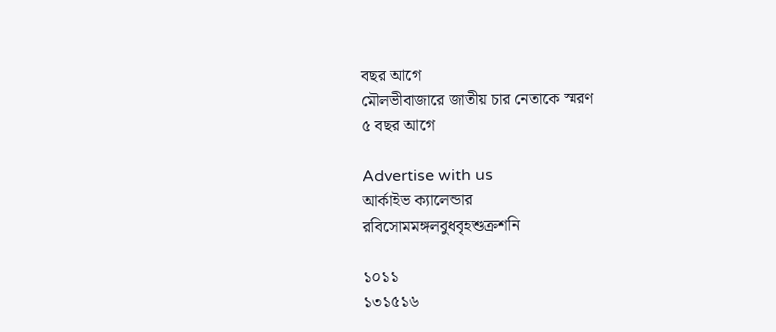বছর আগে
মৌলভীবাজারে জাতীয় চার নেতাকে স্মরণ
৫ বছর আগে

Advertise with us
আর্কাইভ ক্যালেন্ডার
রবিসোমমঙ্গলবুধবৃহশুক্রশনি

১০১১
১৩১৫১৬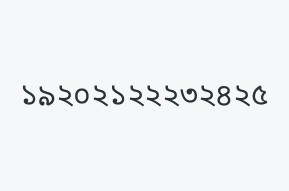১৯২০২১২২২৩২৪২৫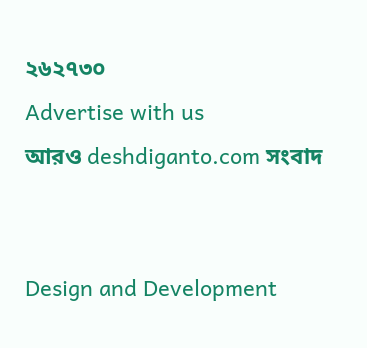২৬২৭৩০
Advertise with us
আরও deshdiganto.com সংবাদ


Design and Development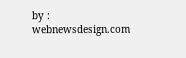by : webnewsdesign.com